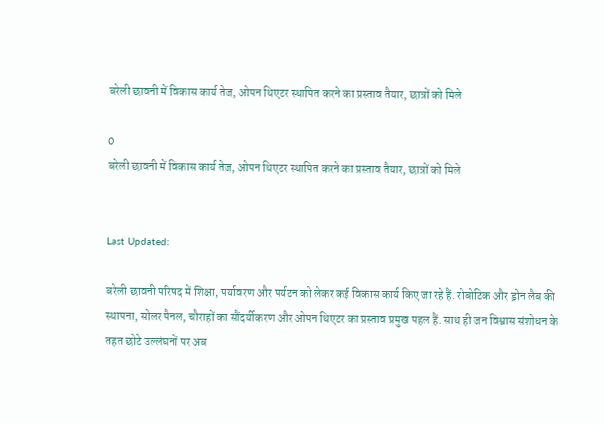बरेली छावनी में विकास कार्य तेज, ओपन थिएटर स्थापित करने का प्रस्ताव तैयार, छात्रों को मिले

0
बरेली छावनी में विकास कार्य तेज, ओपन थिएटर स्थापित करने का प्रस्ताव तैयार, छात्रों को मिले


Last Updated:

बरेली छावनी परिषद में शिक्षा, पर्यावरण और पर्यटन को लेकर कई विकास कार्य किए जा रहे हैं. रोबोटिक और ड्रोन लैब की स्थापना, सोलर पैनल, चौराहों का सौंदर्यीकरण और ओपन थिएटर का प्रस्ताव प्रमुख पहल हैं. साथ ही जन विश्वास संशोधन के तहत छोटे उल्लंघनों पर अब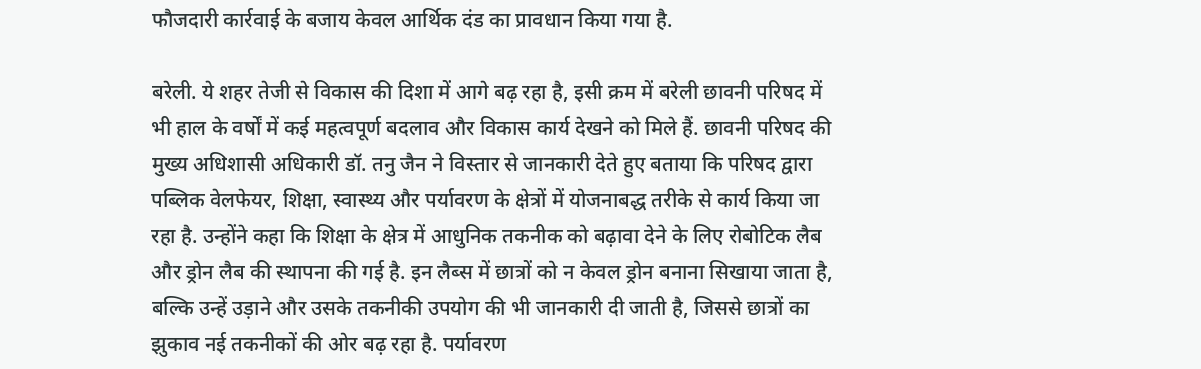फौजदारी कार्रवाई के बजाय केवल आर्थिक दंड का प्रावधान किया गया है.

बरेली. ये शहर तेजी से विकास की दिशा में आगे बढ़ रहा है, इसी क्रम में बरेली छावनी परिषद में भी हाल के वर्षों में कई महत्वपूर्ण बदलाव और विकास कार्य देखने को मिले हैं. छावनी परिषद की मुख्य अधिशासी अधिकारी डॉ. तनु जैन ने विस्तार से जानकारी देते हुए बताया कि परिषद द्वारा पब्लिक वेलफेयर, शिक्षा, स्वास्थ्य और पर्यावरण के क्षेत्रों में योजनाबद्ध तरीके से कार्य किया जा रहा है. उन्होंने कहा कि शिक्षा के क्षेत्र में आधुनिक तकनीक को बढ़ावा देने के लिए रोबोटिक लैब और ड्रोन लैब की स्थापना की गई है. इन लैब्स में छात्रों को न केवल ड्रोन बनाना सिखाया जाता है, बल्कि उन्हें उड़ाने और उसके तकनीकी उपयोग की भी जानकारी दी जाती है, जिससे छात्रों का झुकाव नई तकनीकों की ओर बढ़ रहा है. पर्यावरण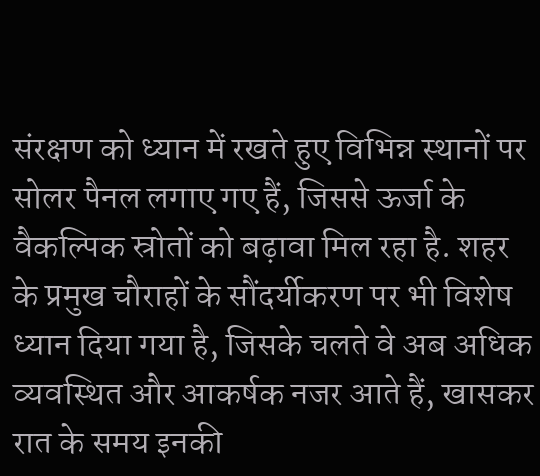संरक्षण को ध्यान में रखते हुए विभिन्न स्थानों पर सोलर पैनल लगाए गए हैं, जिससे ऊर्जा के वैकल्पिक स्रोतों को बढ़ावा मिल रहा है. शहर के प्रमुख चौराहों के सौंदर्यीकरण पर भी विशेष ध्यान दिया गया है, जिसके चलते वे अब अधिक व्यवस्थित और आकर्षक नजर आते हैं, खासकर रात के समय इनकी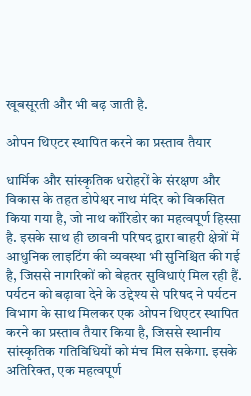खूबसूरती और भी बढ़ जाती है.

ओपन थिएटर स्थापित करने का प्रस्ताव तैयार

धार्मिक और सांस्कृतिक धरोहरों के संरक्षण और विकास के तहत डोपेश्वर नाथ मंदिर को विकसित किया गया है, जो नाथ कॉरिडोर का महत्वपूर्ण हिस्सा है. इसके साथ ही छावनी परिषद द्वारा बाहरी क्षेत्रों में आधुनिक लाइटिंग की व्यवस्था भी सुनिश्चित की गई है, जिससे नागरिकों को बेहतर सुविधाएं मिल रही हैं. पर्यटन को बढ़ावा देने के उद्देश्य से परिषद ने पर्यटन विभाग के साथ मिलकर एक ओपन थिएटर स्थापित करने का प्रस्ताव तैयार किया है, जिससे स्थानीय सांस्कृतिक गतिविधियों को मंच मिल सकेगा. इसके अतिरिक्त, एक महत्वपूर्ण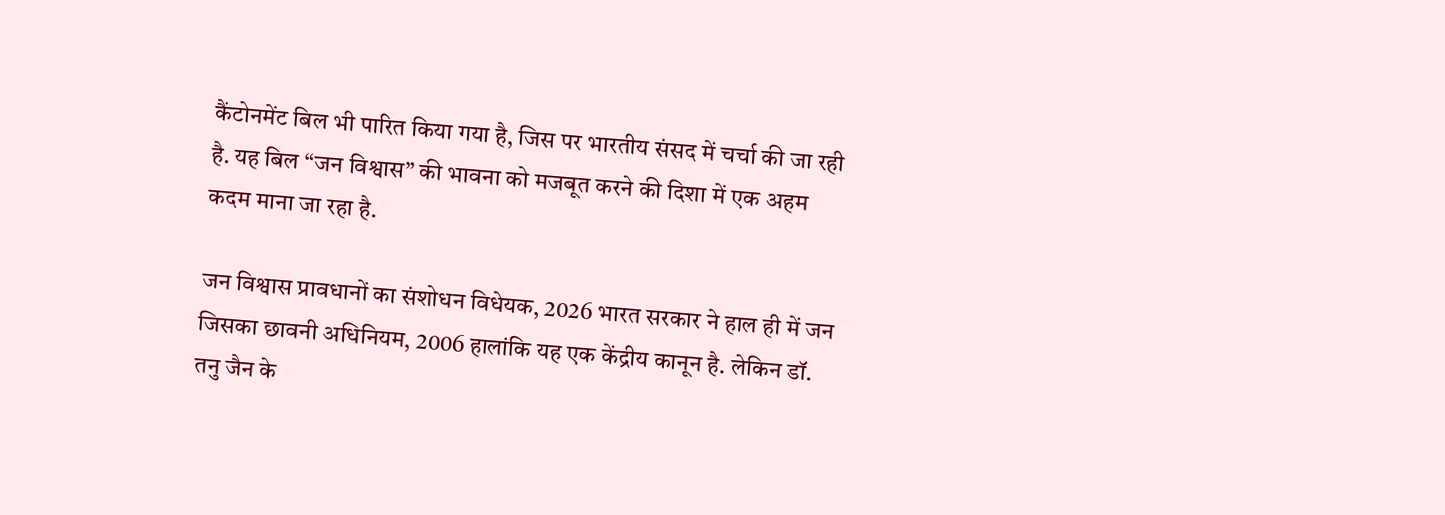कैंटोनमेंट बिल भी पारित किया गया है, जिस पर भारतीय संसद में चर्चा की जा रही है. यह बिल “जन विश्वास” की भावना को मजबूत करने की दिशा में एक अहम कदम माना जा रहा है.

जन विश्वास प्रावधानों का संशोधन विधेयक, 2026 भारत सरकार ने हाल ही में जन जिसका छावनी अधिनियम, 2006 हालांकि यह एक केंद्रीय कानून है. लेकिन डॉ. तनु जैन के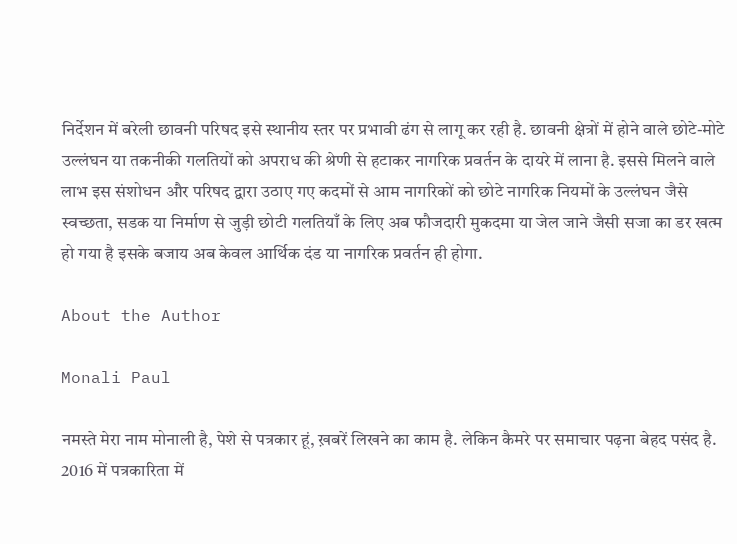निर्देशन में बरेली छावनी परिषद इसे स्थानीय स्तर पर प्रभावी ढंग से लागू कर रही है. छावनी क्षेत्रों में होने वाले छोटे-मोटे उल्लंघन या तकनीकी गलतियों को अपराध की श्रेणी से हटाकर नागरिक प्रवर्तन के दायरे में लाना है. इससे मिलने वाले लाभ इस संशोधन और परिषद द्वारा उठाए गए कदमों से आम नागरिकों को छोटे नागरिक नियमों के उल्लंघन जैसे स्वच्छता, सडक या निर्माण से जुड़ी छोटी गलतियाँ के लिए अब फौजदारी मुकदमा या जेल जाने जैसी सजा का डर खत्म हो गया है इसके बजाय अब केवल आर्थिक दंड या नागरिक प्रवर्तन ही होगा.

About the Author

Monali Paul

नमस्ते मेरा नाम मोनाली है, पेशे से पत्रकार हूं, ख़बरें लिखने का काम है. लेकिन कैमरे पर समाचार पढ़ना बेहद पसंद है. 2016 में पत्रकारिता में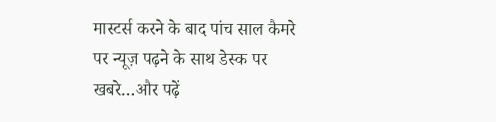मास्टर्स करने के बाद पांच साल कैमरे पर न्यूज़ पढ़ने के साथ डेस्क पर खबरे…और पढ़ें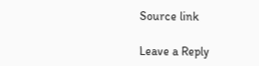Source link

Leave a Reply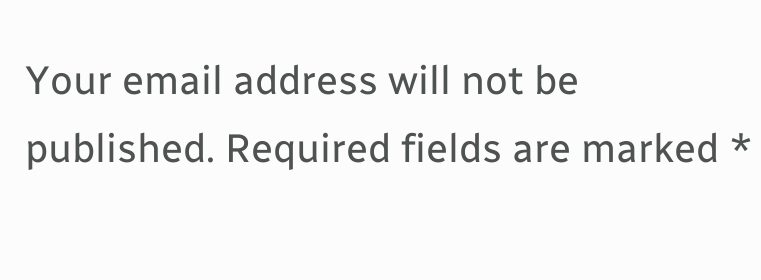Your email address will not be published. Required fields are marked *